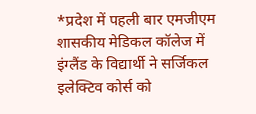*प्रदेश में पहली बार एमजीएम शासकीय मेडिकल कॉलेज में इंग्लैंड के विद्यार्थी ने सर्जिकल इलेक्टिव कोर्स को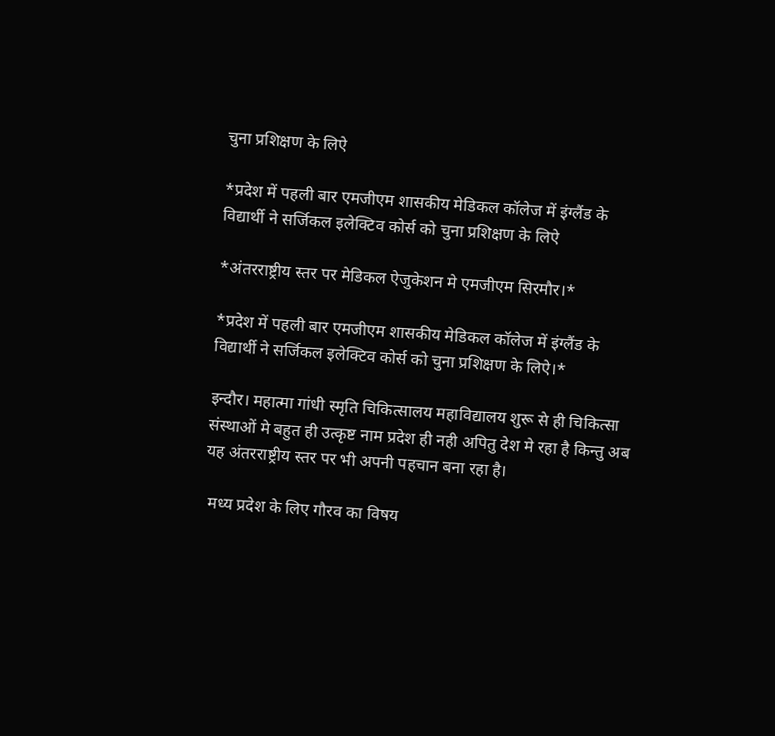चुना प्रशिक्षण के लिऐ

*प्रदेश में पहली बार एमजीएम शासकीय मेडिकल कॉलेज में इंग्लैंड के विद्यार्थी ने सर्जिकल इलेक्टिव कोर्स को चुना प्रशिक्षण के लिऐ

*अंतरराष्ट्रीय स्तर पर मेडिकल ऐजुकेशन मे एमजीएम सिरमौर।*

*प्रदेश में पहली बार एमजीएम शासकीय मेडिकल कॉलेज में इंग्लैंड के विद्यार्थी ने सर्जिकल इलेक्टिव कोर्स को चुना प्रशिक्षण के लिऐ।*

इन्दौर। महात्मा गांधी स्मृति चिकित्सालय महाविद्यालय शुरू से ही चिकित्सा संस्थाओं मे बहुत ही उत्कृष्ट नाम प्रदेश ही नही अपितु देश मे रहा है किन्तु अब यह अंतरराष्ट्रीय स्तर पर भी अपनी पहचान बना रहा है।

 मध्य प्रदेश के लिए गौरव का विषय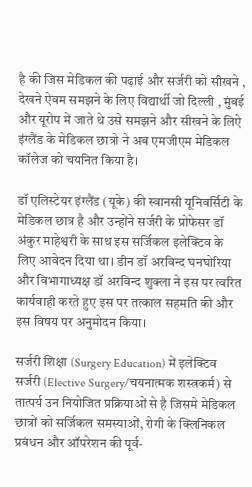है की जिस मेडिकल की पढ़ाई और सर्जरी को सीखने , देखने ऐवम समझने के लिए विद्यार्थी जो दिल्ली , मुंबई और यूरोप में जाते थे उसे समझने और सीखने के लिऐ इंग्लैंड के मेडिकल छात्रो ने अब एमजीएम मेडिकल कॉलेज को चयनित किया है।

डॉ एलिस्टेयर इंग्लैंड (यूके) की स्वानसी यूनिवर्सिटी के मेडिकल छात्र है और उन्होंने सर्जरी के प्रोफेसर डॉ अंकुर माहेश्वरी के साथ इस सर्जिकल इलेक्टिव के लिए आवेदन दिया था। डीन डॉ अरविन्द घनघोरिया और विभागाध्यक्ष डॉ अरविन्द शुक्ला ने इस पर त्वरित कार्यवाही करते हुए इस पर तत्काल सहमति की और इस विषय पर अनुमोदन किया।

सर्जरी शिक्षा (Surgery Education) में इलेक्टिव सर्जरी (Elective Surgery/चयनात्मक शस्त्रकर्म) से तात्पर्य उन नियोजित प्रक्रियाओं से है जिसमे मेडिकल छात्रों को सर्जिकल समस्याओं, रोगी के क्लिनिकल प्रबंधन और ऑपरेशन की पूर्व-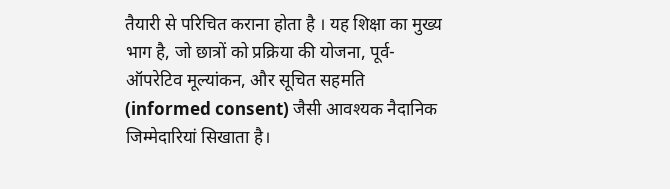तैयारी से परिचित कराना होता है । यह शिक्षा का मुख्य भाग है, जो छात्रों को प्रक्रिया की योजना, पूर्व-ऑपरेटिव मूल्यांकन, और सूचित सहमति (informed consent) जैसी आवश्यक नैदानिक जिम्मेदारियां सिखाता है।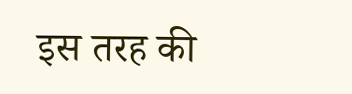इस तरह की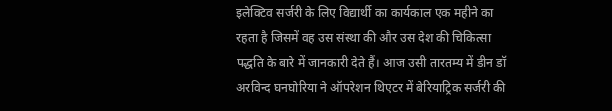इलेक्टिव सर्जरी के लिए विद्यार्थी का कार्यकाल एक महीने का रहता है जिसमें वह उस संस्था की और उस देश की चिकित्सा पद्धति के बारे में जानकारी देते हैं। आज उसी तारतम्य में डीन डॉ अरविन्द घनघोरिया ने ऑपरेशन थिएटर में बेरियाट्रिक सर्जरी की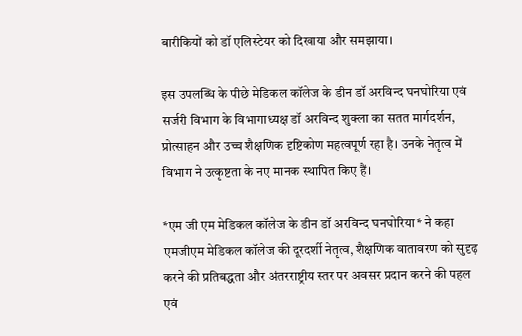बारीकियों को डॉ एलिस्टेयर को दिखाया और समझाया।

इस उपलब्धि के पीछे मेडिकल कॉलेज के डीन डॉ अरविन्द घनघोरिया एवं सर्जरी विभाग के विभागाध्यक्ष डॉ अरविन्द शुक्ला का सतत मार्गदर्शन, प्रोत्साहन और उच्च शैक्षणिक दृष्टिकोण महत्वपूर्ण रहा है। उनके नेतृत्व में विभाग ने उत्कृष्टता के नए मानक स्थापित किए हैं।

*एम जी एम मेडिकल कॉलेज के डीन डॉ अरविन्द घनघोरिया* ने कहा एमजीएम मेडिकल कॉलेज की दूरदर्शी नेतृत्व, शैक्षणिक वातावरण को सुदृढ़ करने की प्रतिबद्धता और अंतरराष्ट्रीय स्तर पर अवसर प्रदान करने की पहल एवं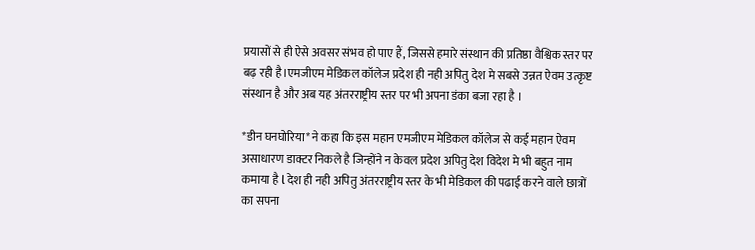प्रयासों से ही ऐसे अवसर संभव हो पाए हैं, जिससे हमारे संस्थान की प्रतिष्ठा वैश्विक स्तर पर बढ़ रही है।एमजीएम मेडिकल कॉलेज प्रदेश ही नही अपितु देश मे सबसे उन्नत ऐवम उत्कृष्ट संस्थान है और अब यह अंतरराष्ट्रीय स्तर पर भी अपना डंका बजा रहा है ।

*डीन घनघोरिया* ने कहा कि इस महान एमजीएम मेडिकल कॉलेज से कई महान ऐवम असाधारण डाक्टर निकले है जिन्होंने न केवल प्रदेश अपितु देश विदेश मे भी बहुत नाम कमाया है l देश ही नही अपितु अंतरराष्ट्रीय स्तर के भी मेडिकल की पढाई करने वाले छात्रों का सपना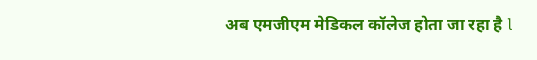अब एमजीएम मेडिकल कॉलेज होता जा रहा है l